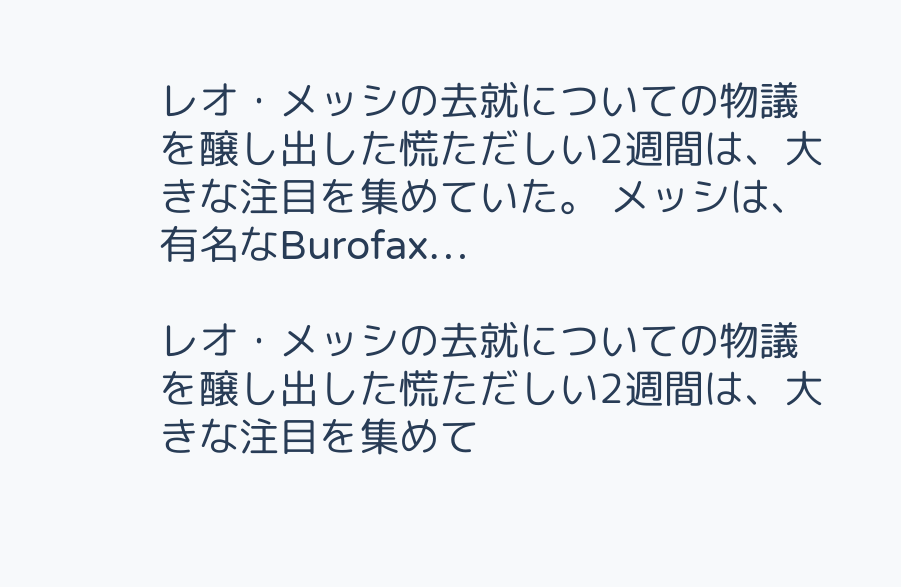レオ・メッシの去就についての物議を醸し出した慌ただしい2週間は、大きな注目を集めていた。 メッシは、有名なBurofax…

レオ・メッシの去就についての物議を醸し出した慌ただしい2週間は、大きな注目を集めて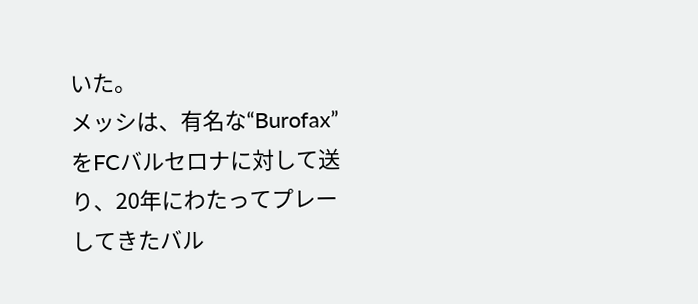いた。
メッシは、有名な“Burofax”をFCバルセロナに対して送り、20年にわたってプレーしてきたバル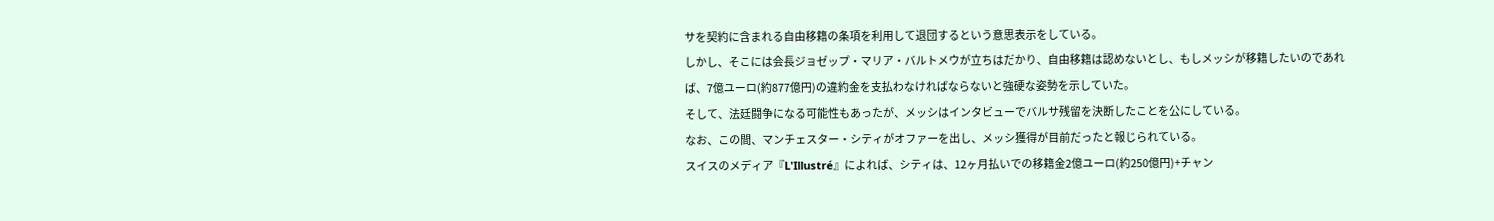サを契約に含まれる自由移籍の条項を利用して退団するという意思表示をしている。
しかし、そこには会長ジョゼップ・マリア・バルトメウが立ちはだかり、自由移籍は認めないとし、もしメッシが移籍したいのであれば、7億ユーロ(約877億円)の違約金を支払わなければならないと強硬な姿勢を示していた。
そして、法廷闘争になる可能性もあったが、メッシはインタビューでバルサ残留を決断したことを公にしている。
なお、この間、マンチェスター・シティがオファーを出し、メッシ獲得が目前だったと報じられている。
スイスのメディア『L'Illustré』によれば、シティは、12ヶ月払いでの移籍金2億ユーロ(約250億円)+チャン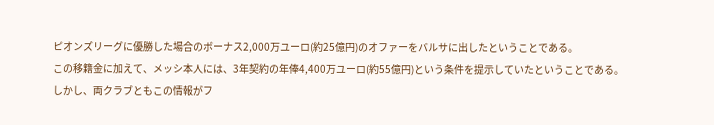ピオンズリーグに優勝した場合のボーナス2,000万ユーロ(約25億円)のオファーをバルサに出したということである。
この移籍金に加えて、メッシ本人には、3年契約の年俸4,400万ユーロ(約55億円)という条件を提示していたということである。
しかし、両クラブともこの情報がフ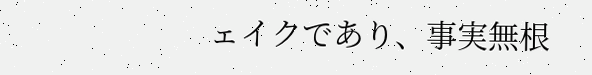ェイクであり、事実無根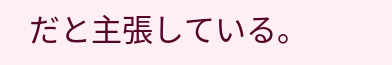だと主張している。